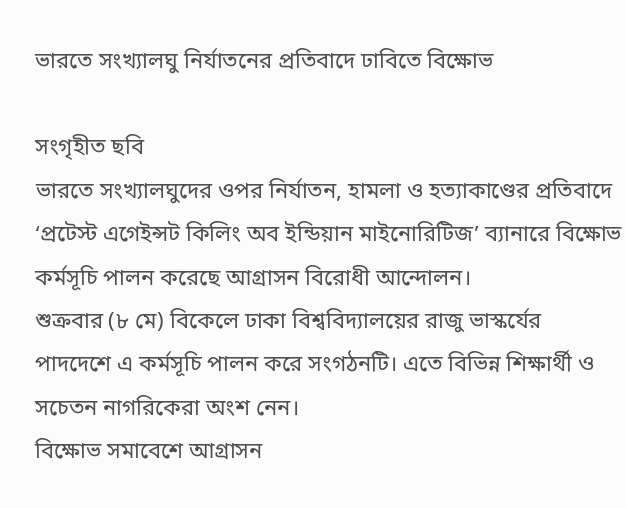ভারতে সংখ্যালঘু নির্যাতনের প্রতিবাদে ঢাবিতে বিক্ষোভ

সংগৃহীত ছবি
ভারতে সংখ্যালঘুদের ওপর নির্যাতন, হামলা ও হত্যাকাণ্ডের প্রতিবাদে ‘প্রটেস্ট এগেইন্সট কিলিং অব ইন্ডিয়ান মাইনোরিটিজ’ ব্যানারে বিক্ষোভ কর্মসূচি পালন করেছে আগ্রাসন বিরোধী আন্দোলন।
শুক্রবার (৮ মে) বিকেলে ঢাকা বিশ্ববিদ্যালয়ের রাজু ভাস্কর্যের পাদদেশে এ কর্মসূচি পালন করে সংগঠনটি। এতে বিভিন্ন শিক্ষার্থী ও সচেতন নাগরিকেরা অংশ নেন।
বিক্ষোভ সমাবেশে আগ্রাসন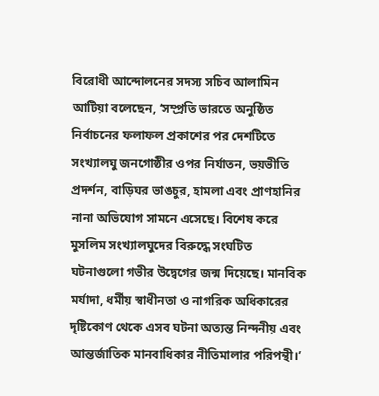বিরোধী আন্দোলনের সদস্য সচিব আলামিন আটিয়া বলেছেন, ‘সম্প্রতি ভারতে অনুষ্ঠিত নির্বাচনের ফলাফল প্রকাশের পর দেশটিতে সংখ্যালঘু জনগোষ্ঠীর ওপর নির্যাতন, ভয়ভীতি প্রদর্শন, বাড়িঘর ভাঙচুর, হামলা এবং প্রাণহানির নানা অভিযোগ সামনে এসেছে। বিশেষ করে মুসলিম সংখ্যালঘুদের বিরুদ্ধে সংঘটিত ঘটনাগুলো গভীর উদ্বেগের জন্ম দিয়েছে। মানবিক মর্যাদা, ধর্মীয় স্বাধীনতা ও নাগরিক অধিকারের দৃষ্টিকোণ থেকে এসব ঘটনা অত্যন্ত নিন্দনীয় এবং আন্তর্জাতিক মানবাধিকার নীতিমালার পরিপন্থী।’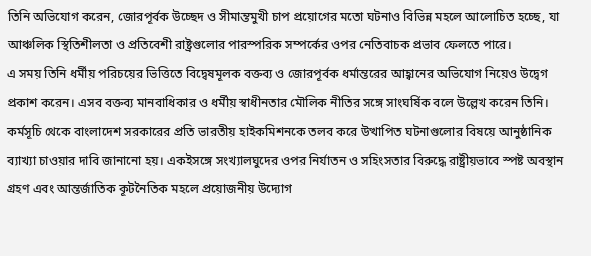তিনি অভিযোগ করেন, জোরপূর্বক উচ্ছেদ ও সীমান্তমুখী চাপ প্রয়োগের মতো ঘটনাও বিভিন্ন মহলে আলোচিত হচ্ছে, যা আঞ্চলিক স্থিতিশীলতা ও প্রতিবেশী রাষ্ট্রগুলোর পারস্পরিক সম্পর্কের ওপর নেতিবাচক প্রভাব ফেলতে পারে।
এ সময় তিনি ধর্মীয় পরিচয়ের ভিত্তিতে বিদ্বেষমূলক বক্তব্য ও জোরপূর্বক ধর্মান্তরের আহ্বানের অভিযোগ নিয়েও উদ্বেগ প্রকাশ করেন। এসব বক্তব্য মানবাধিকার ও ধর্মীয় স্বাধীনতার মৌলিক নীতির সঙ্গে সাংঘর্ষিক বলে উল্লেখ করেন তিনি।
কর্মসূচি থেকে বাংলাদেশ সরকারের প্রতি ভারতীয় হাইকমিশনকে তলব করে উত্থাপিত ঘটনাগুলোর বিষয়ে আনুষ্ঠানিক ব্যাখ্যা চাওয়ার দাবি জানানো হয়। একইসঙ্গে সংখ্যালঘুদের ওপর নির্যাতন ও সহিংসতার বিরুদ্ধে রাষ্ট্রীয়ভাবে স্পষ্ট অবস্থান গ্রহণ এবং আন্তর্জাতিক কূটনৈতিক মহলে প্রয়োজনীয় উদ্যোগ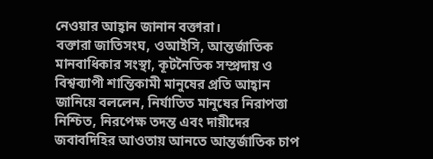নেওয়ার আহ্বান জানান বক্তারা।
বক্তারা জাতিসংঘ, ওআইসি, আন্তর্জাতিক মানবাধিকার সংস্থা, কূটনৈতিক সম্প্রদায় ও বিশ্বব্যাপী শান্তিকামী মানুষের প্রতি আহ্বান জানিয়ে বললেন, নির্যাতিত মানুষের নিরাপত্তা নিশ্চিত, নিরপেক্ষ তদন্ত এবং দায়ীদের জবাবদিহির আওতায় আনতে আন্তর্জাতিক চাপ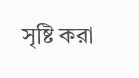সৃষ্টি করা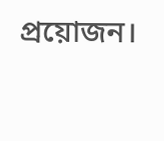প্রয়োজন।